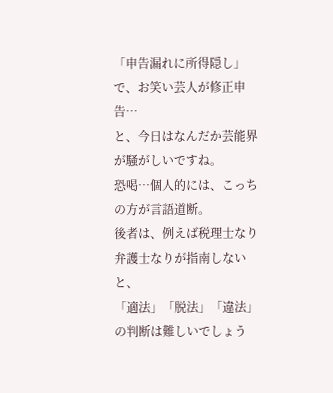「申告漏れに所得隠し」で、お笑い芸人が修正申告…
と、今日はなんだか芸能界が騒がしいですね。
恐喝…個人的には、こっちの方が言語道断。
後者は、例えば税理士なり弁護士なりが指南しないと、
「適法」「脱法」「違法」の判断は難しいでしょう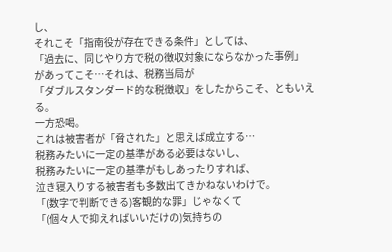し、
それこそ「指南役が存在できる条件」としては、
「過去に、同じやり方で税の徴収対象にならなかった事例」
があってこそ…それは、税務当局が
「ダブルスタンダード的な税徴収」をしたからこそ、ともいえる。
一方恐喝。
これは被害者が「脅された」と思えば成立する…
税務みたいに一定の基準がある必要はないし、
税務みたいに一定の基準がもしあったりすれば、
泣き寝入りする被害者も多数出てきかねないわけで。
「(数字で判断できる)客観的な罪」じゃなくて
「(個々人で抑えればいいだけの)気持ちの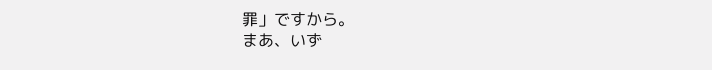罪」ですから。
まあ、いず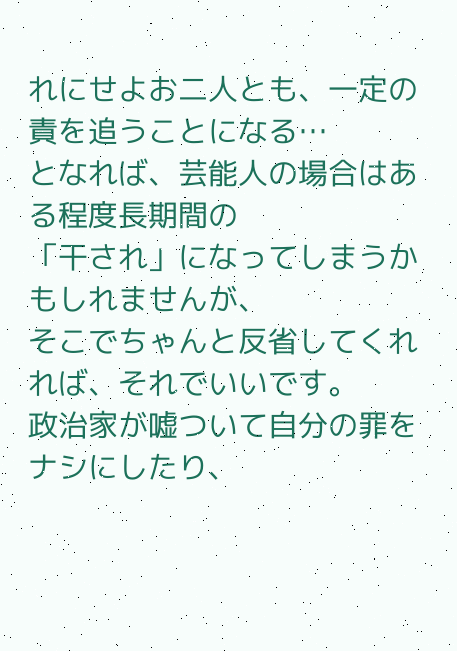れにせよお二人とも、一定の責を追うことになる…
となれば、芸能人の場合はある程度長期間の
「干され」になってしまうかもしれませんが、
そこでちゃんと反省してくれれば、それでいいです。
政治家が嘘ついて自分の罪をナシにしたり、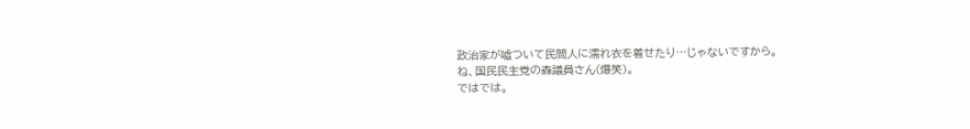政治家が嘘ついて民間人に濡れ衣を着せたり…じゃないですから。
ね、国民民主党の森議員さん(爆笑)。
ではでは。